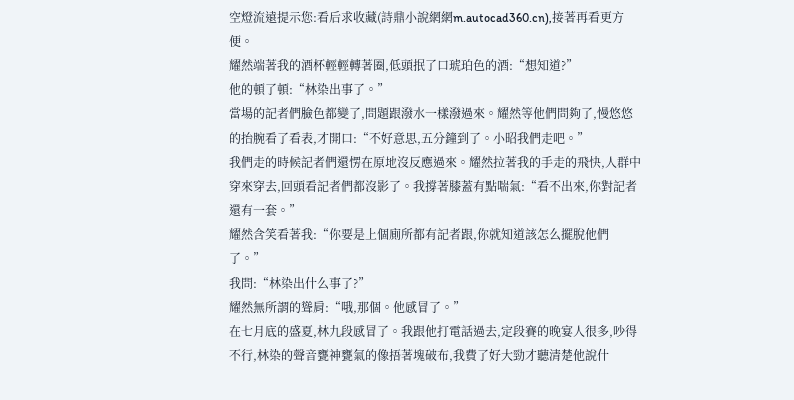空燈流遠提示您:看后求收藏(詩鼎小說網網m.autocad360.cn),接著再看更方便。
耀然端著我的酒杯輕輕轉著圈,低頭抿了口琥珀色的酒:“想知道?”
他的頓了頓:“林染出事了。”
當場的記者們臉色都變了,問題跟潑水一樣潑過來。耀然等他們問夠了,慢悠悠的抬腕看了看表,才開口:“不好意思,五分鐘到了。小昭我們走吧。”
我們走的時候記者們還愣在原地沒反應過來。耀然拉著我的手走的飛快,人群中穿來穿去,回頭看記者們都沒影了。我撐著膝蓋有點喘氣:“看不出來,你對記者還有一套。”
耀然含笑看著我:“你要是上個廁所都有記者跟,你就知道該怎么擺脫他們了。”
我問:“林染出什么事了?”
耀然無所謂的聳肩:“哦,那個。他感冒了。”
在七月底的盛夏,林九段感冒了。我跟他打電話過去,定段賽的晚宴人很多,吵得不行,林染的聲音甕神甕氣的像捂著塊破布,我費了好大勁才聽清楚他說什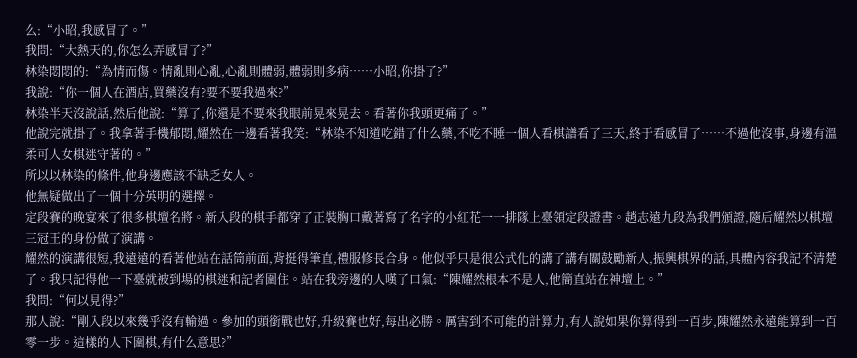么:“小昭,我感冒了。”
我問:“大熱天的,你怎么弄感冒了?”
林染悶悶的:“為情而傷。情亂則心亂,心亂則體弱,體弱則多病……小昭,你掛了?”
我說:“你一個人在酒店,買藥沒有?要不要我過來?”
林染半天沒說話,然后他說:“算了,你還是不要來我眼前晃來晃去。看著你我頭更痛了。”
他說完就掛了。我拿著手機郁悶,耀然在一邊看著我笑:“林染不知道吃錯了什么藥,不吃不睡一個人看棋譜看了三天,終于看感冒了……不過他沒事,身邊有溫柔可人女棋迷守著的。”
所以以林染的條件,他身邊應該不缺乏女人。
他無疑做出了一個十分英明的選擇。
定段賽的晚宴來了很多棋壇名將。新入段的棋手都穿了正裝胸口戴著寫了名字的小紅花一一排隊上臺領定段證書。趙志遠九段為我們頒證,隨后耀然以棋壇三冠王的身份做了演講。
耀然的演講很短,我遠遠的看著他站在話筒前面,背挺得筆直,禮服修長合身。他似乎只是很公式化的講了講有關鼓勵新人,振興棋界的話,具體內容我記不清楚了。我只記得他一下臺就被到場的棋迷和記者圍住。站在我旁邊的人嘆了口氣:“陳耀然根本不是人,他簡直站在神壇上。”
我問:“何以見得?”
那人說:“剛入段以來幾乎沒有輸過。參加的頭銜戰也好,升級賽也好,每出必勝。厲害到不可能的計算力,有人說如果你算得到一百步,陳耀然永遠能算到一百零一步。這樣的人下圍棋,有什么意思?”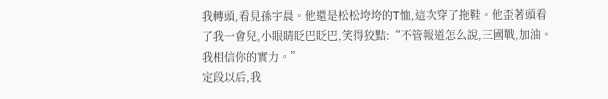我轉頭,看見孫宇晨。他還是松松垮垮的T恤,這次穿了拖鞋。他歪著頭看了我一會兒,小眼睛眨巴眨巴,笑得狡黠:“不管報道怎么說,三國戰,加油。我相信你的實力。”
定段以后,我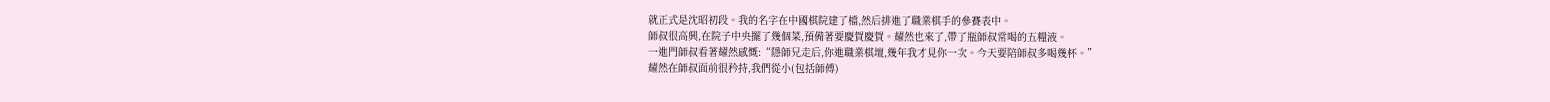就正式是沈昭初段。我的名字在中國棋院建了檔,然后排進了職業棋手的參賽表中。
師叔很高興,在院子中央擺了幾個菜,預備著要慶賀慶賀。耀然也來了,帶了瓶師叔常喝的五糧液。
一進門師叔看著耀然感慨:“隱師兄走后,你進職業棋壇,幾年我才見你一次。今天要陪師叔多喝幾杯。”
耀然在師叔面前很矜持,我們從小(包括師傅)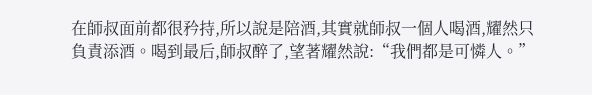在師叔面前都很矜持,所以說是陪酒,其實就師叔一個人喝酒,耀然只負責添酒。喝到最后,師叔醉了,望著耀然說:“我們都是可憐人。”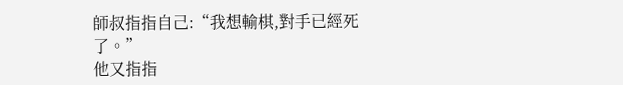師叔指指自己:“我想輸棋,對手已經死了。”
他又指指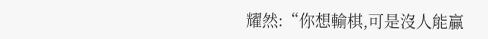耀然:“你想輸棋,可是沒人能贏